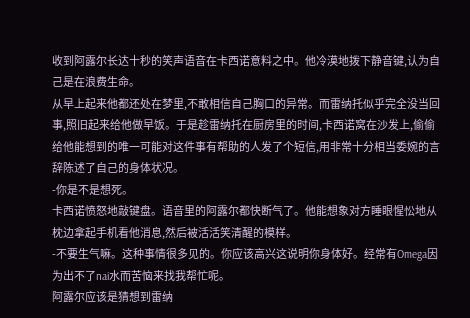收到阿露尔长达十秒的笑声语音在卡西诺意料之中。他冷漠地拨下静音键,认为自己是在浪费生命。
从早上起来他都还处在梦里,不敢相信自己胸口的异常。而雷纳托似乎完全没当回事,照旧起来给他做早饭。于是趁雷纳托在厨房里的时间,卡西诺窝在沙发上,偷偷给他能想到的唯一可能对这件事有帮助的人发了个短信,用非常十分相当委婉的言辞陈述了自己的身体状况。
-你是不是想死。
卡西诺愤怒地敲键盘。语音里的阿露尔都快断气了。他能想象对方睡眼惺忪地从枕边拿起手机看他消息,然后被活活笑清醒的模样。
-不要生气嘛。这种事情很多见的。你应该高兴这说明你身体好。经常有Omega因为出不了nai水而苦恼来找我帮忙呢。
阿露尔应该是猜想到雷纳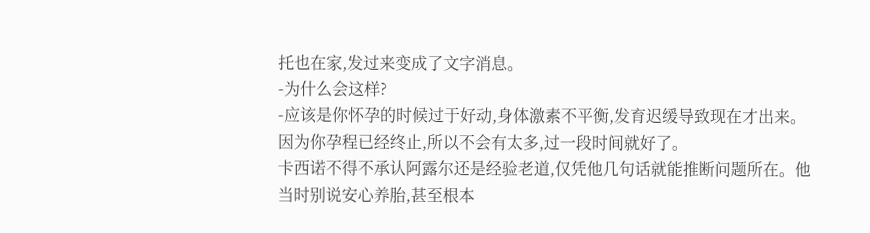托也在家,发过来变成了文字消息。
-为什么会这样?
-应该是你怀孕的时候过于好动,身体激素不平衡,发育迟缓导致现在才出来。因为你孕程已经终止,所以不会有太多,过一段时间就好了。
卡西诺不得不承认阿露尔还是经验老道,仅凭他几句话就能推断问题所在。他当时别说安心养胎,甚至根本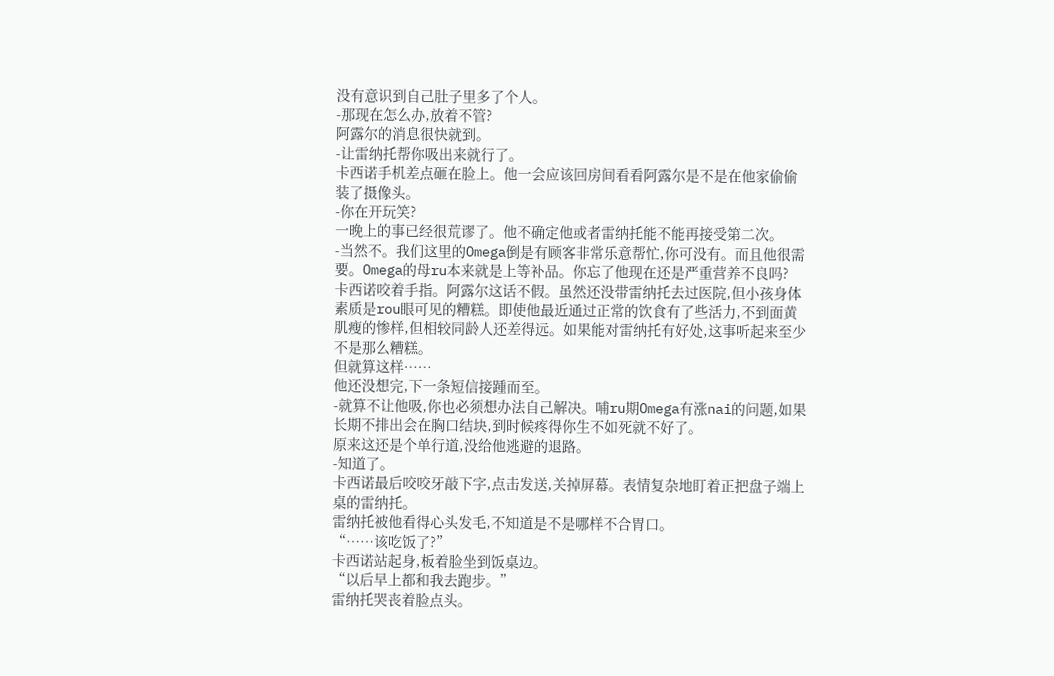没有意识到自己肚子里多了个人。
-那现在怎么办,放着不管?
阿露尔的消息很快就到。
-让雷纳托帮你吸出来就行了。
卡西诺手机差点砸在脸上。他一会应该回房间看看阿露尔是不是在他家偷偷装了摄像头。
-你在开玩笑?
一晚上的事已经很荒谬了。他不确定他或者雷纳托能不能再接受第二次。
-当然不。我们这里的Omega倒是有顾客非常乐意帮忙,你可没有。而且他很需要。Omega的母ru本来就是上等补品。你忘了他现在还是严重营养不良吗?
卡西诺咬着手指。阿露尔这话不假。虽然还没带雷纳托去过医院,但小孩身体素质是rou眼可见的糟糕。即使他最近通过正常的饮食有了些活力,不到面黄肌瘦的惨样,但相较同龄人还差得远。如果能对雷纳托有好处,这事听起来至少不是那么糟糕。
但就算这样……
他还没想完,下一条短信接踵而至。
-就算不让他吸,你也必须想办法自己解决。哺ru期Omega有涨nai的问题,如果长期不排出会在胸口结块,到时候疼得你生不如死就不好了。
原来这还是个单行道,没给他逃避的退路。
-知道了。
卡西诺最后咬咬牙敲下字,点击发送,关掉屏幕。表情复杂地盯着正把盘子端上桌的雷纳托。
雷纳托被他看得心头发毛,不知道是不是哪样不合胃口。
“……该吃饭了?”
卡西诺站起身,板着脸坐到饭桌边。
“以后早上都和我去跑步。”
雷纳托哭丧着脸点头。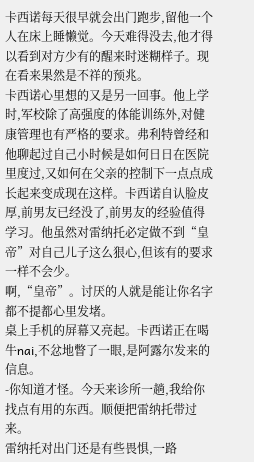卡西诺每天很早就会出门跑步,留他一个人在床上睡懒觉。今天难得没去,他才得以看到对方少有的醒来时迷糊样子。现在看来果然是不祥的预兆。
卡西诺心里想的又是另一回事。他上学时,军校除了高强度的体能训练外,对健康管理也有严格的要求。弗利特曾经和他聊起过自己小时候是如何日日在医院里度过,又如何在父亲的控制下一点点成长起来变成现在这样。卡西诺自认脸皮厚,前男友已经没了,前男友的经验值得学习。他虽然对雷纳托必定做不到“皇帝”对自己儿子这么狠心,但该有的要求一样不会少。
啊,“皇帝”。讨厌的人就是能让你名字都不提都心里发堵。
桌上手机的屏幕又亮起。卡西诺正在喝牛nai,不忿地瞥了一眼,是阿露尔发来的信息。
-你知道才怪。今天来诊所一趟,我给你找点有用的东西。顺便把雷纳托带过来。
雷纳托对出门还是有些畏惧,一路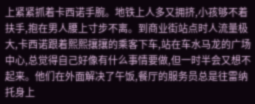上紧紧抓着卡西诺手腕。地铁上人多又拥挤,小孩够不着扶手,抱在男人腰上寸步不离。到商业街站点时人流量极大,卡西诺跟着熙熙攘攘的乘客下车,站在车水马龙的广场中心,总觉得自己好像有什么事情要做,但一时半会又想不起来。他们在外面解决了午饭,餐厅的服务员总是往雷纳托身上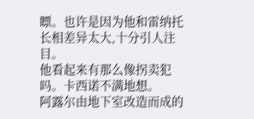瞟。也许是因为他和雷纳托长相差异太大,十分引人注目。
他看起来有那么像拐卖犯吗。卡西诺不满地想。
阿露尔由地下室改造而成的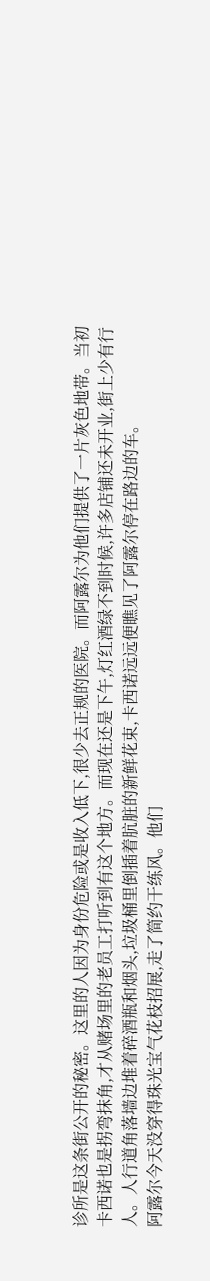诊所是这条街公开的秘密。这里的人因为身份危险或是收入低下,很少去正规的医院。而阿露尔为他们提供了一片灰色地带。当初卡西诺也是拐弯抹角,才从赌场里的老员工打听到有这个地方。而现在还是下午,灯红酒绿不到时候,许多店铺还未开业,街上少有行人。人行道角落墙边堆着碎酒瓶和烟头,垃圾桶里倒插着肮脏的新鲜花束,卡西诺远远便瞧见了阿露尔停在路边的车。
阿露尔今天没穿得珠光宝气花枝招展,走了简约干练风。他们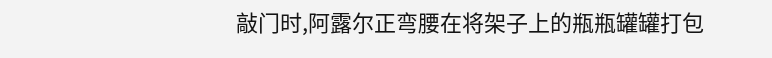敲门时,阿露尔正弯腰在将架子上的瓶瓶罐罐打包